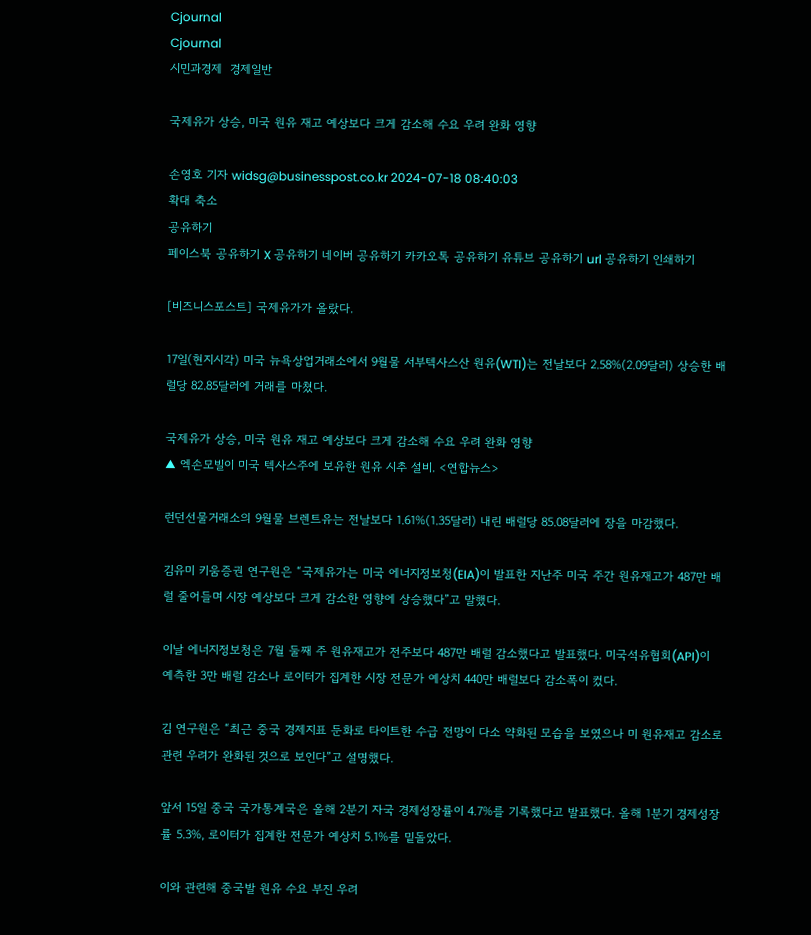Cjournal
Cjournal
시민과경제  경제일반

국제유가 상승, 미국 원유 재고 예상보다 크게 감소해 수요 우려 완화 영향

손영호 기자 widsg@businesspost.co.kr 2024-07-18 08:40:03
확대 축소
공유하기
페이스북 공유하기 X 공유하기 네이버 공유하기 카카오톡 공유하기 유튜브 공유하기 url 공유하기 인쇄하기

[비즈니스포스트] 국제유가가 올랐다.

17일(현지시각) 미국 뉴욕상업거래소에서 9월물 서부텍사스산 원유(WTI)는 전날보다 2.58%(2.09달러) 상승한 배럴당 82.85달러에 거래를 마쳤다.

국제유가 상승, 미국 원유 재고 예상보다 크게 감소해 수요 우려 완화 영향
▲ 엑손모빌이 미국 텍사스주에 보유한 원유 시추 설비. <연합뉴스>

런던선물거래소의 9월물 브렌트유는 전날보다 1.61%(1.35달러) 내린 배럴당 85.08달러에 장을 마감했다.

김유미 키움증권 연구원은 “국제유가는 미국 에너지정보청(EIA)이 발표한 지난주 미국 주간 원유재고가 487만 배럴 줄어들며 시장 예상보다 크게 감소한 영향에 상승했다”고 말했다.

이날 에너지정보청은 7월 둘째 주 원유재고가 전주보다 487만 배럴 감소했다고 발표했다. 미국석유협회(API)이 예측한 3만 배럴 감소나 로이터가 집계한 시장 전문가 예상치 440만 배럴보다 감소폭이 컸다.

김 연구원은 “최근 중국 경제지표 둔화로 타이트한 수급 전망이 다소 약화된 모습을 보였으나 미 원유재고 감소로 관련 우려가 완화된 것으로 보인다”고 설명했다.

앞서 15일 중국 국가통계국은 올해 2분기 자국 경제성장률이 4.7%를 기록했다고 발표했다. 올해 1분기 경제성장률 5.3%, 로이터가 집계한 전문가 예상치 5.1%를 밑돌았다.

이와 관련해 중국발 원유 수요 부진 우려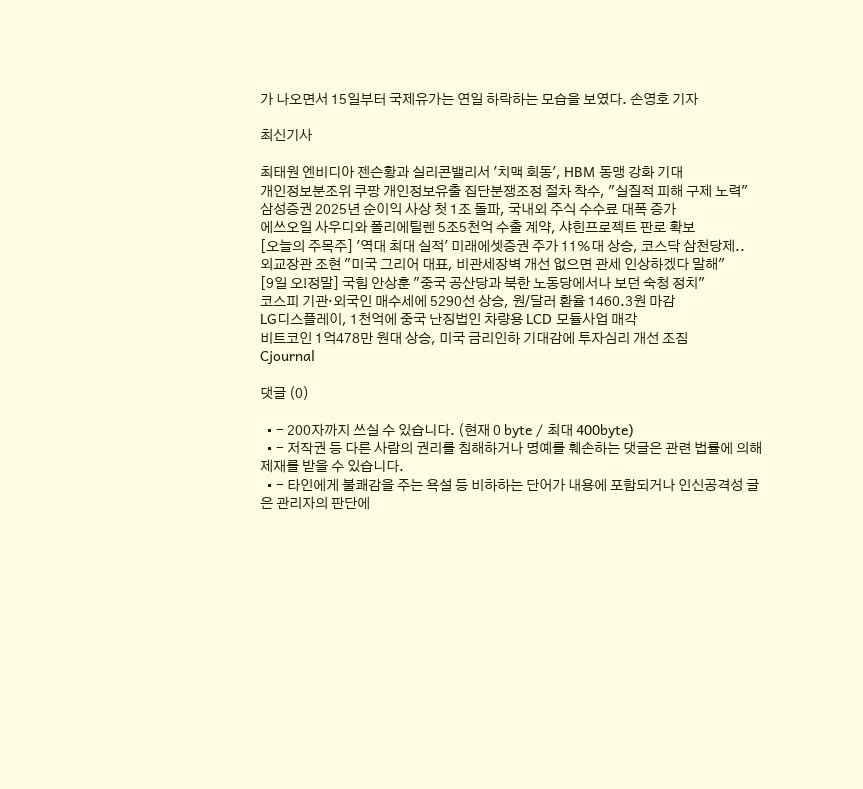가 나오면서 15일부터 국제유가는 연일 하락하는 모습을 보였다. 손영호 기자

최신기사

최태원 엔비디아 젠슨황과 실리콘밸리서 '치맥 회동', HBM 동맹 강화 기대
개인정보분조위 쿠팡 개인정보유출 집단분쟁조정 절차 착수, "실질적 피해 구제 노력"
삼성증권 2025년 순이익 사상 첫 1조 돌파, 국내외 주식 수수료 대폭 증가
에쓰오일 사우디와 폴리에틸렌 5조5천억 수출 계약, 샤힌프로젝트 판로 확보
[오늘의 주목주] '역대 최대 실적' 미래에셋증권 주가 11%대 상승, 코스닥 삼천당제..
외교장관 조현 "미국 그리어 대표, 비관세장벽 개선 없으면 관세 인상하겠다 말해"
[9일 오!정말] 국힘 안상훈 "중국 공산당과 북한 노동당에서나 보던 숙청 정치"
코스피 기관·외국인 매수세에 5290선 상승, 원/달러 환율 1460.3원 마감
LG디스플레이, 1천억에 중국 난징법인 차량용 LCD 모듈사업 매각
비트코인 1억478만 원대 상승, 미국 금리인하 기대감에 투자심리 개선 조짐
Cjournal

댓글 (0)

  • - 200자까지 쓰실 수 있습니다. (현재 0 byte / 최대 400byte)
  • - 저작권 등 다른 사람의 권리를 침해하거나 명예를 훼손하는 댓글은 관련 법률에 의해 제재를 받을 수 있습니다.
  • - 타인에게 불쾌감을 주는 욕설 등 비하하는 단어가 내용에 포함되거나 인신공격성 글은 관리자의 판단에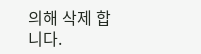의해 삭제 합니다.